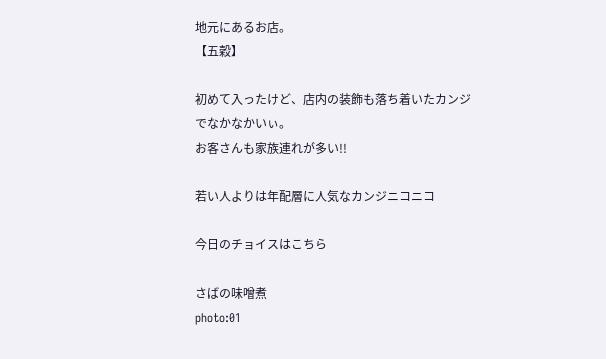地元にあるお店。
【五穀】

初めて入ったけど、店内の装飾も落ち着いたカンジでなかなかいぃ。
お客さんも家族連れが多い!!

若い人よりは年配層に人気なカンジニコニコ

今日のチョイスはこちら

さばの味噌煮
photo:01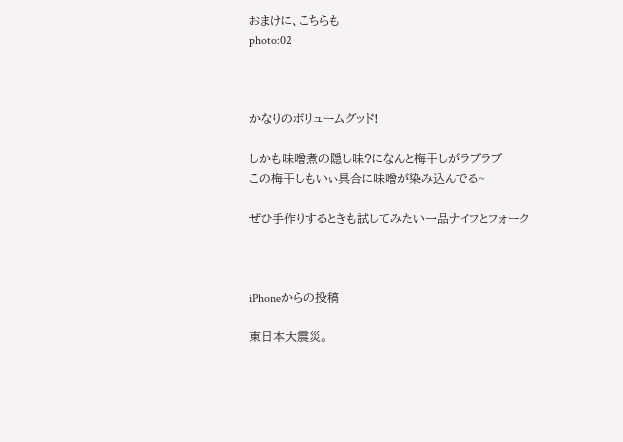おまけに、こちらも
photo:02



かなりのボリュームグッド!

しかも味噌煮の隠し味?になんと梅干しがラブラブ
この梅干しもいぃ具合に味噌が染み込んでる~

ぜひ手作りするときも試してみたい一品ナイフとフォーク



iPhoneからの投稿

東日本大震災。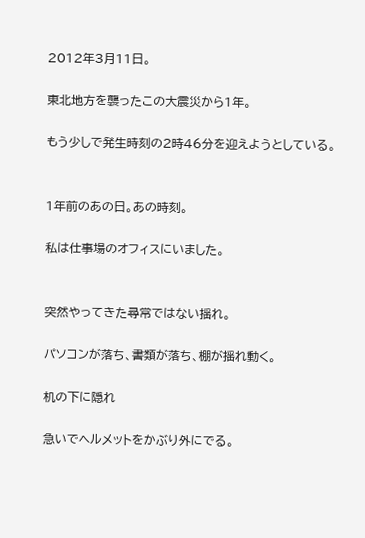2012年3月11日。

東北地方を襲ったこの大震災から1年。

もう少しで発生時刻の2時46分を迎えようとしている。


1年前のあの日。あの時刻。

私は仕事場のオフィスにいました。


突然やってきた尋常ではない揺れ。

パソコンが落ち、書類が落ち、棚が揺れ動く。

机の下に隠れ

急いでヘルメットをかぶり外にでる。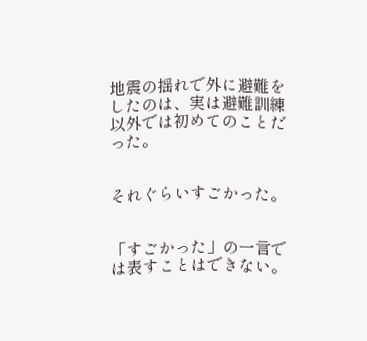地震の揺れで外に避難をしたのは、実は避難訓練以外では初めてのことだった。


それぐらいすごかった。


「すごかった」の一言では表すことはできない。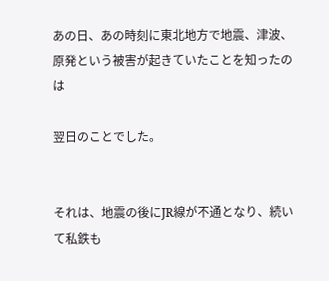あの日、あの時刻に東北地方で地震、津波、原発という被害が起きていたことを知ったのは

翌日のことでした。


それは、地震の後にJR線が不通となり、続いて私鉄も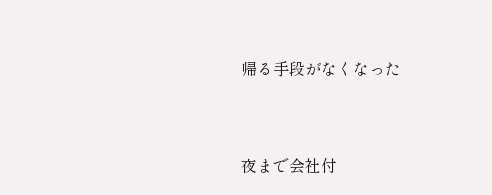帰る手段がなくなった


夜まで会社付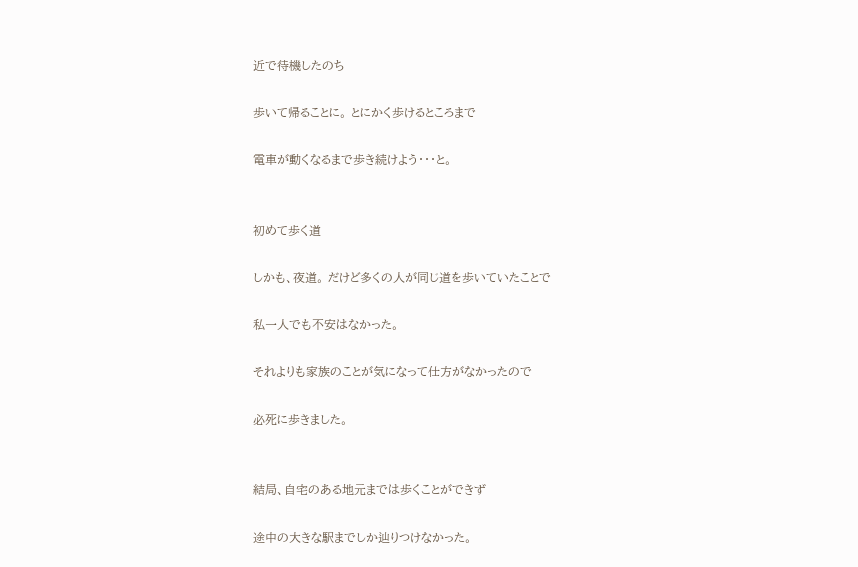近で待機したのち

歩いて帰ることに。 とにかく歩けるところまで

電車が動くなるまで歩き続けよう・・・と。


初めて歩く道

しかも、夜道。 だけど多くの人が同じ道を歩いていたことで

私一人でも不安はなかった。

それよりも家族のことが気になって仕方がなかったので

必死に歩きました。


結局、自宅のある地元までは歩くことができず

途中の大きな駅までしか辿りつけなかった。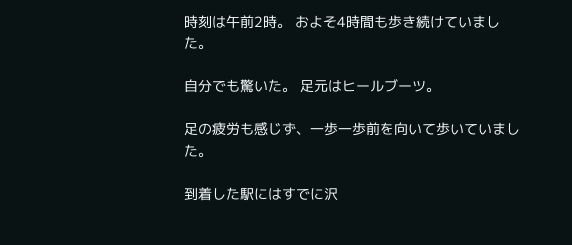時刻は午前2時。 およそ4時間も歩き続けていました。

自分でも驚いた。 足元はヒールブーツ。

足の疲労も感じず、一歩一歩前を向いて歩いていました。

到着した駅にはすでに沢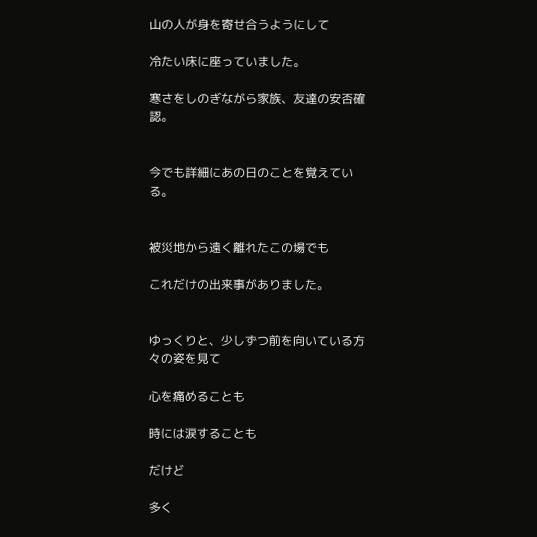山の人が身を寄せ合うようにして

冷たい床に座っていました。

寒さをしのぎながら家族、友達の安否確認。


今でも詳細にあの日のことを覚えている。


被災地から遠く離れたこの場でも

これだけの出来事がありました。


ゆっくりと、少しずつ前を向いている方々の姿を見て

心を痛めることも

時には涙することも

だけど

多く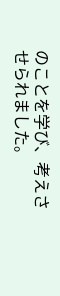のことを学び、考えさせられました。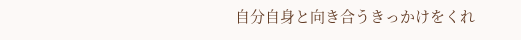自分自身と向き合うきっかけをくれ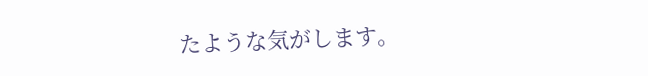たような気がします。